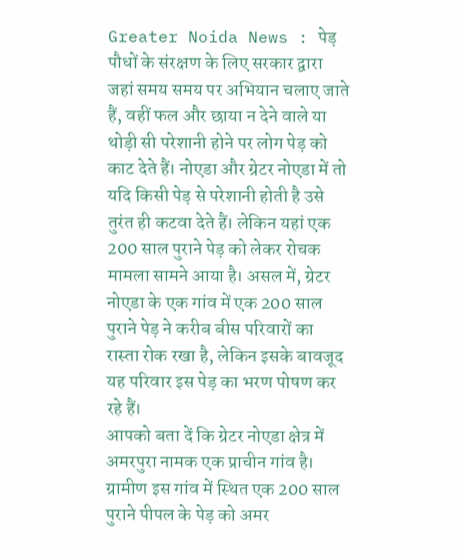Greater Noida News : पेड़ पौधों के संरक्षण के लिए सरकार द्वारा जहां समय समय पर अभियान चलाए जाते हैं, वहीं फल और छाया न देने वाले या थोड़ी सी परेशानी होने पर लोग पेड़ को काट देते हैं। नोएडा और ग्रेटर नोएडा में तो यदि किसी पेड़ से परेशानी होती है उसे तुरंत ही कटवा देते हैं। लेकिन यहां एक 200 साल पुराने पेड़ को लेकर रोचक मामला सामने आया है। असल में, ग्रेटर नोएडा के एक गांव में एक 200 साल पुराने पेड़ ने करीब बीस परिवारों का रास्ता रोक रखा है, लेकिन इसके बावजूद यह परिवार इस पेड़ का भरण पोषण कर रहे हैं।
आपको बता दें कि ग्रेटर नोएडा क्षेत्र में अमरपुरा नामक एक प्राचीन गांव है। ग्रामीण इस गांव में स्थित एक 200 साल पुराने पीपल के पेड़ को अमर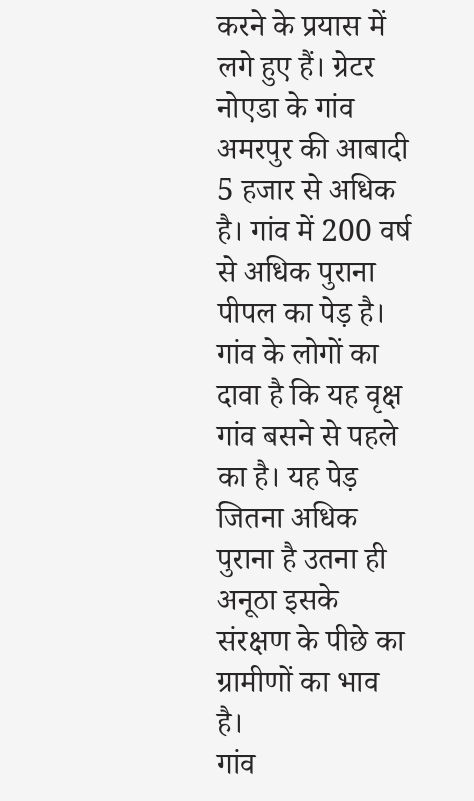करने के प्रयास में लगे हुए हैं। ग्रेटर नोएडा के गांव अमरपुर की आबादी 5 हजार से अधिक है। गांव में 200 वर्ष से अधिक पुराना पीपल का पेड़ है। गांव के लोगों का दावा है कि यह वृक्ष गांव बसने से पहले का है। यह पेड़ जितना अधिक पुराना है उतना ही अनूठा इसके संरक्षण के पीछे का ग्रामीणों का भाव है।
गांव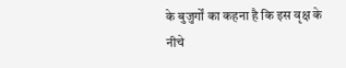के बुजुर्गों का कहना है कि इस वृक्ष के नीचे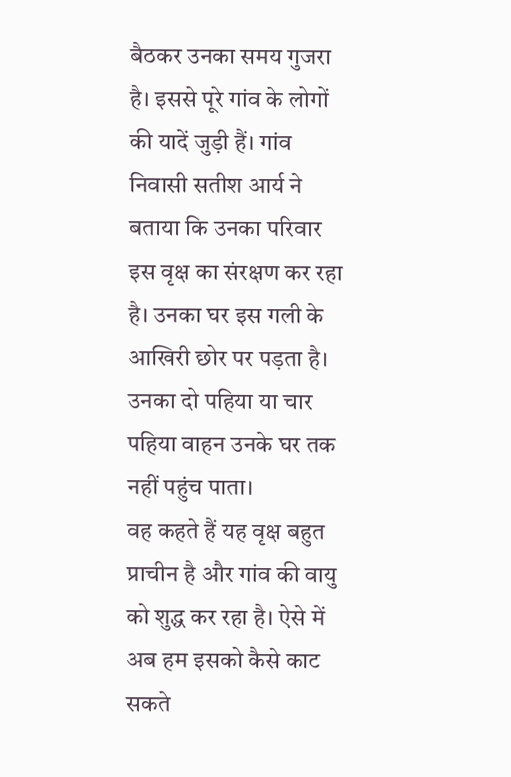बैठकर उनका समय गुजरा है। इससे पूरे गांव के लोगों की यादें जुड़ी हैं। गांव निवासी सतीश आर्य ने बताया कि उनका परिवार इस वृक्ष का संरक्षण कर रहा है। उनका घर इस गली के आखिरी छोर पर पड़ता है। उनका दो पहिया या चार पहिया वाहन उनके घर तक नहीं पहुंच पाता।
वह कहते हैं यह वृक्ष बहुत प्राचीन है और गांव की वायु को शुद्ध कर रहा है। ऐसे में अब हम इसको कैसे काट सकते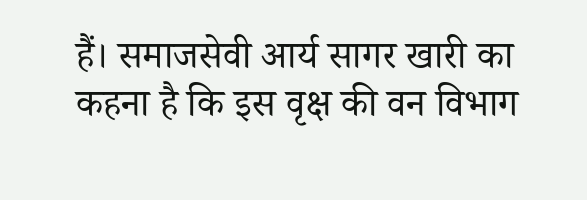हैं। समाजसेवी आर्य सागर खारी का कहना है कि इस वृक्ष की वन विभाग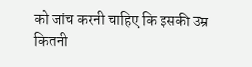को जांच करनी चाहिए कि इसकी उम्र कितनी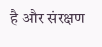है और संरक्षण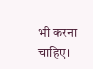भी करना चाहिए।